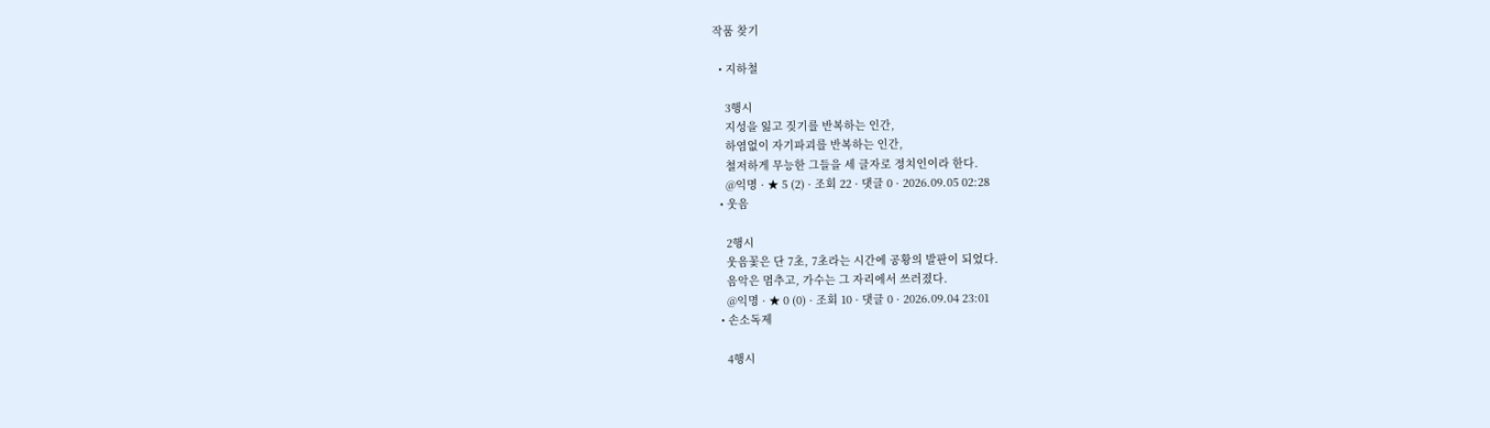작품 찾기

  • 지하철

    3행시
    지성을 잃고 짖기를 반복하는 인간,
    하염없이 자기파괴를 반복하는 인간,
    철저하게 무능한 그들을 세 글자로 정치인이라 한다.
    @익명 · ★ 5 (2) · 조회 22 · 댓글 0 · 2026.09.05 02:28
  • 웃음

    2행시
    웃음꽃은 단 7초, 7초라는 시간에 공황의 발판이 되었다.
    음악은 멈추고, 가수는 그 자리에서 쓰러졌다.
    @익명 · ★ 0 (0) · 조회 10 · 댓글 0 · 2026.09.04 23:01
  • 손소독제

    4행시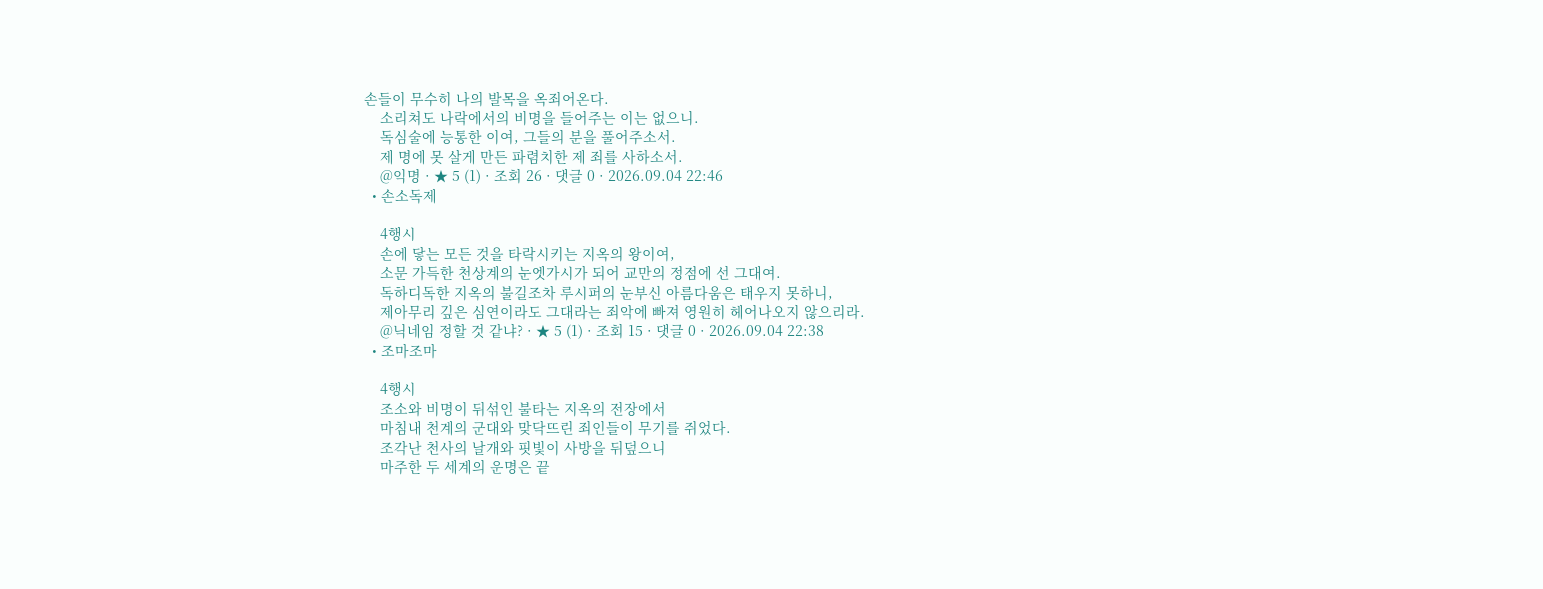손들이 무수히 나의 발목을 옥죄어온다.
    소리쳐도 나락에서의 비명을 들어주는 이는 없으니.
    독심술에 능통한 이여, 그들의 분을 풀어주소서.
    제 명에 못 살게 만든 파렴치한 제 죄를 사하소서.
    @익명 · ★ 5 (1) · 조회 26 · 댓글 0 · 2026.09.04 22:46
  • 손소독제

    4행시
    손에 닿는 모든 것을 타락시키는 지옥의 왕이여,
    소문 가득한 천상계의 눈엣가시가 되어 교만의 정점에 선 그대여.
    독하디독한 지옥의 불길조차 루시퍼의 눈부신 아름다움은 태우지 못하니,
    제아무리 깊은 심연이라도 그대라는 죄악에 빠져 영원히 헤어나오지 않으리라.
    @닉네임 정할 것 같냐? · ★ 5 (1) · 조회 15 · 댓글 0 · 2026.09.04 22:38
  • 조마조마

    4행시
    조소와 비명이 뒤섞인 불타는 지옥의 전장에서
    마침내 천계의 군대와 맞닥뜨린 죄인들이 무기를 쥐었다.
    조각난 천사의 날개와 핏빛이 사방을 뒤덮으니
    마주한 두 세계의 운명은 끝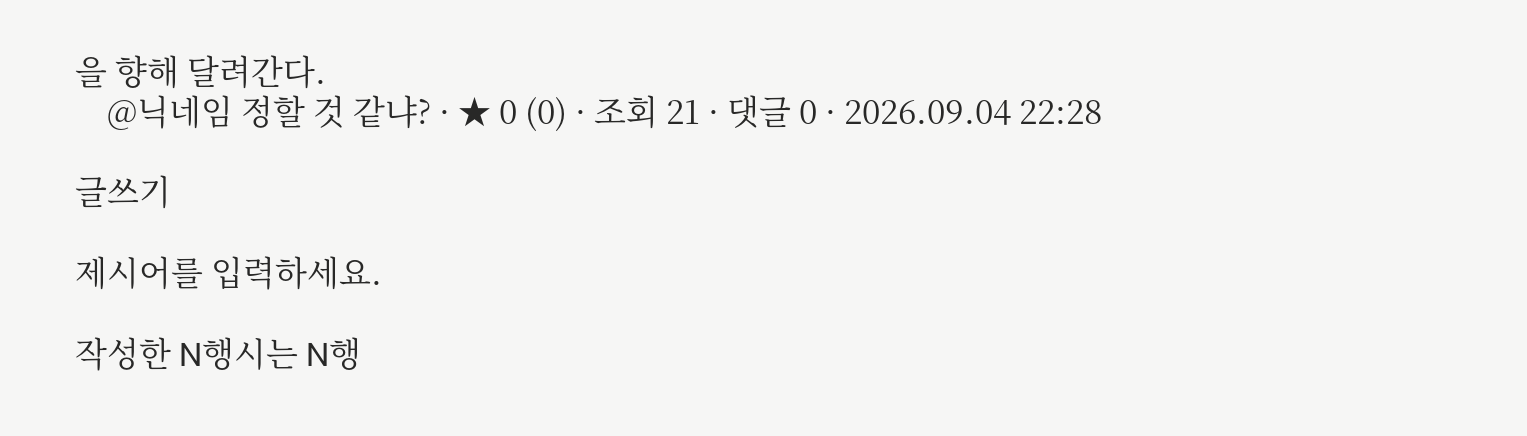을 향해 달려간다.
    @닉네임 정할 것 같냐? · ★ 0 (0) · 조회 21 · 댓글 0 · 2026.09.04 22:28

글쓰기

제시어를 입력하세요.

작성한 N행시는 N행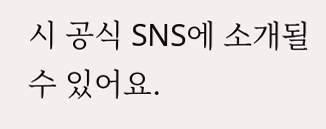시 공식 SNS에 소개될 수 있어요.